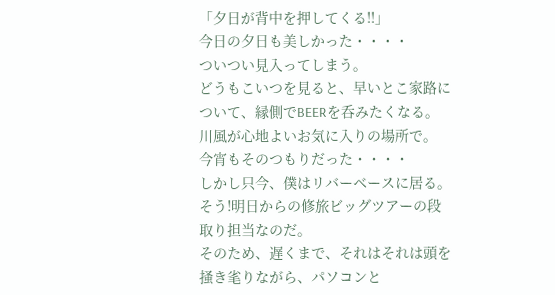「夕日が背中を押してくる!!」
今日の夕日も美しかった・・・・
ついつい見入ってしまう。
どうもこいつを見ると、早いとこ家路について、縁側でBEERを呑みたくなる。
川風が心地よいお気に入りの場所で。
今宵もそのつもりだった・・・・
しかし只今、僕はリバーベースに居る。
そう!明日からの修旅ビッグツアーの段取り担当なのだ。
そのため、遅くまで、それはそれは頭を掻き毟りながら、パソコンと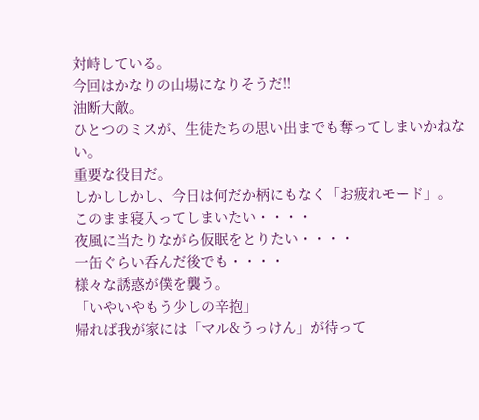対峙している。
今回はかなりの山場になりそうだ!!
油断大敵。
ひとつのミスが、生徒たちの思い出までも奪ってしまいかねない。
重要な役目だ。
しかししかし、今日は何だか柄にもなく「お疲れモード」。
このまま寝入ってしまいたい・・・・
夜風に当たりながら仮眠をとりたい・・・・
一缶ぐらい呑んだ後でも・・・・
様々な誘惑が僕を襲う。
「いやいやもう少しの辛抱」
帰れば我が家には「マル&うっけん」が待って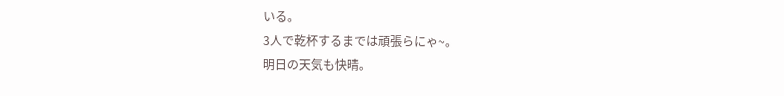いる。
3人で乾杯するまでは頑張らにゃ~。
明日の天気も快晴。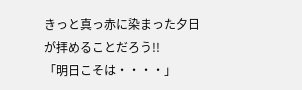きっと真っ赤に染まった夕日が拝めることだろう!!
「明日こそは・・・・」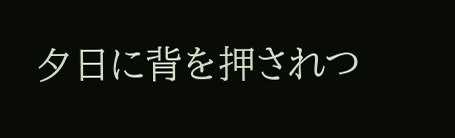夕日に背を押されつ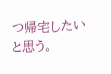つ帰宅したいと思う。